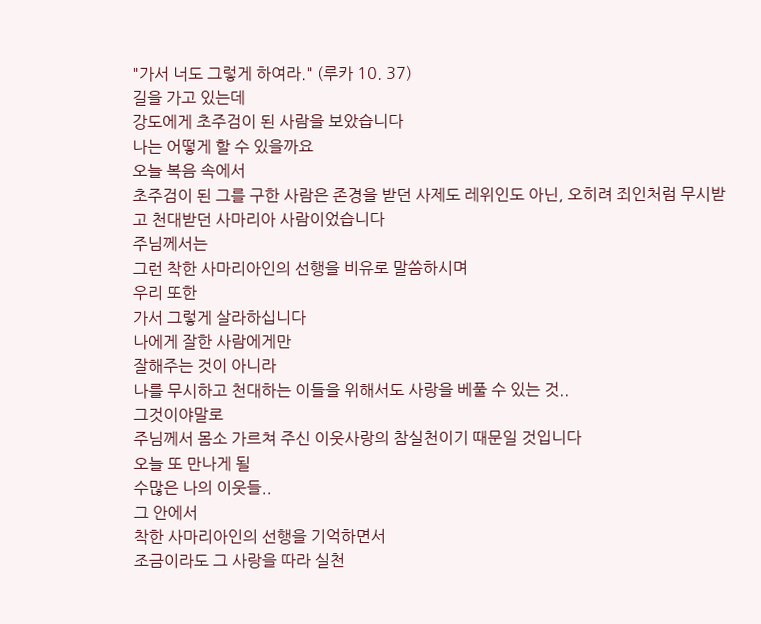"가서 너도 그렇게 하여라." (루카 10. 37)
길을 가고 있는데
강도에게 초주검이 된 사람을 보았습니다
나는 어떻게 할 수 있을까요
오늘 복음 속에서
초주검이 된 그를 구한 사람은 존경을 받던 사제도 레위인도 아닌, 오히려 죄인처럼 무시받고 천대받던 사마리아 사람이었습니다
주님께서는
그런 착한 사마리아인의 선행을 비유로 말씀하시며
우리 또한
가서 그렇게 살라하십니다
나에게 잘한 사람에게만
잘해주는 것이 아니라
나를 무시하고 천대하는 이들을 위해서도 사랑을 베풀 수 있는 것..
그것이야말로
주님께서 몸소 가르쳐 주신 이웃사랑의 참실천이기 때문일 것입니다
오늘 또 만나게 될
수많은 나의 이웃들..
그 안에서
착한 사마리아인의 선행을 기억하면서
조금이라도 그 사랑을 따라 실천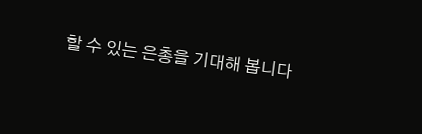할 수 있는 은총을 기대해 봅니다